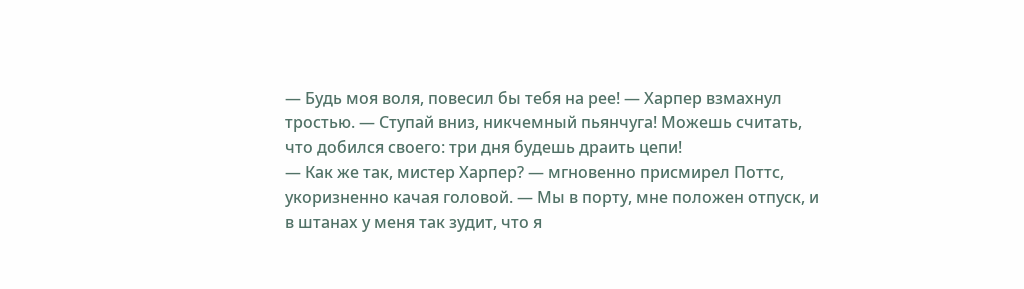— Будь моя воля, повесил бы тебя на рее! — Харпер взмахнул тростью. — Ступай вниз, никчемный пьянчуга! Можешь считать, что добился своего: три дня будешь драить цепи!
— Как же так, мистер Харпер? — мгновенно присмирел Поттс, укоризненно качая головой. — Мы в порту, мне положен отпуск, и в штанах у меня так зудит, что я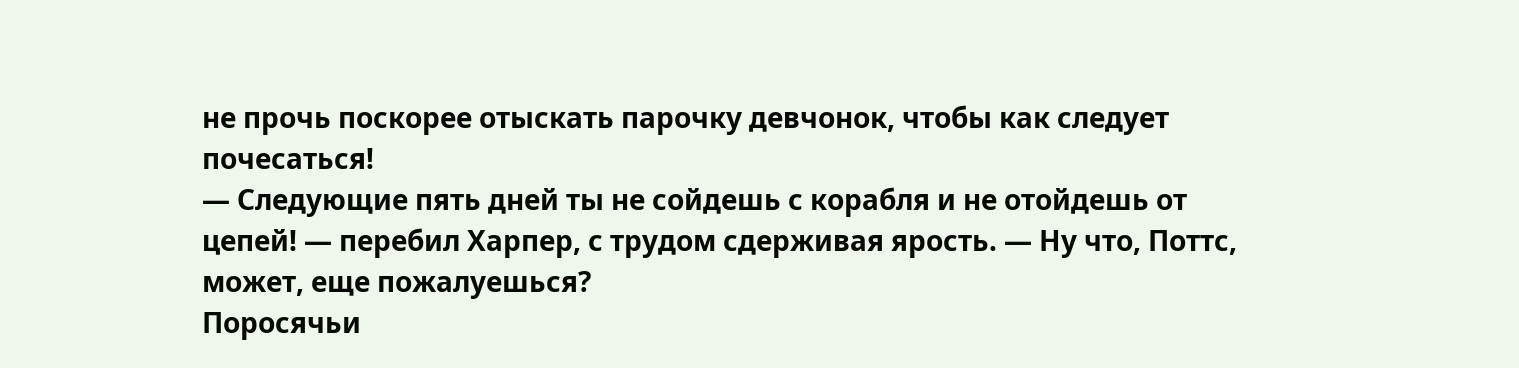не прочь поскорее отыскать парочку девчонок, чтобы как следует почесаться!
— Следующие пять дней ты не сойдешь с корабля и не отойдешь от цепей! — перебил Харпер, с трудом сдерживая ярость. — Ну что, Поттс, может, еще пожалуешься?
Поросячьи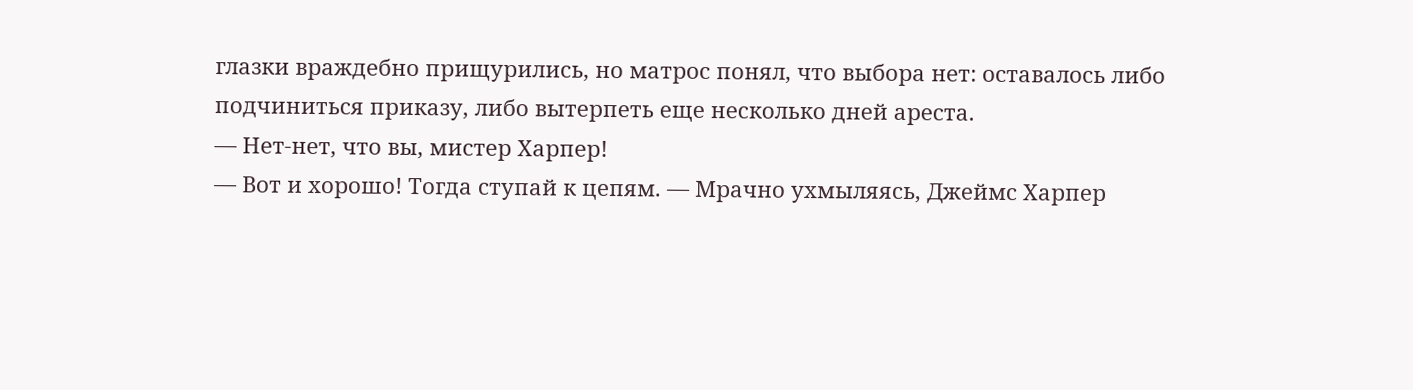глазки враждебно прищурились, но матрос понял, что выбора нет: оставалось либо подчиниться приказу, либо вытерпеть еще несколько дней ареста.
— Нет-нет, что вы, мистер Харпер!
— Вот и хорошо! Тогда ступай к цепям. — Мрачно ухмыляясь, Джеймс Харпер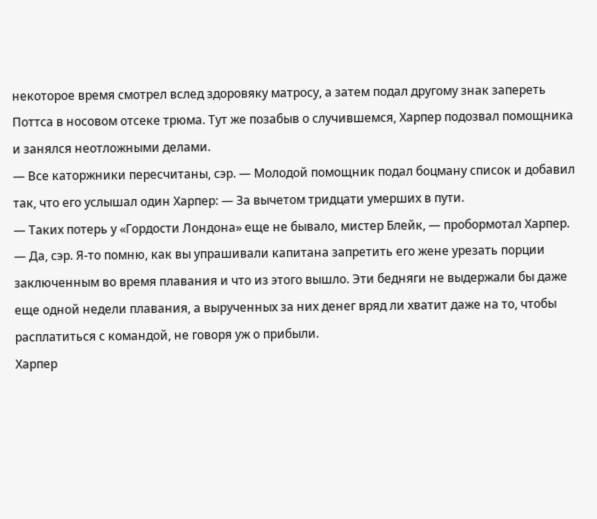некоторое время смотрел вслед здоровяку матросу, а затем подал другому знак запереть Поттса в носовом отсеке трюма. Тут же позабыв о случившемся, Харпер подозвал помощника и занялся неотложными делами.
— Все каторжники пересчитаны, сэр. — Молодой помощник подал боцману список и добавил так, что его услышал один Харпер: — За вычетом тридцати умерших в пути.
— Таких потерь у «Гордости Лондона» еще не бывало, мистер Блейк, — пробормотал Харпер.
— Да, сэр. Я-то помню, как вы упрашивали капитана запретить его жене урезать порции заключенным во время плавания и что из этого вышло. Эти бедняги не выдержали бы даже еще одной недели плавания, а вырученных за них денег вряд ли хватит даже на то, чтобы расплатиться с командой, не говоря уж о прибыли.
Харпер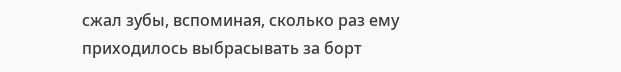сжал зубы, вспоминая, сколько раз ему приходилось выбрасывать за борт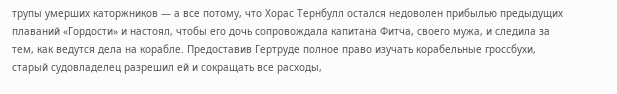трупы умерших каторжников — а все потому, что Хорас Тернбулл остался недоволен прибылью предыдущих плаваний «Гордости» и настоял, чтобы его дочь сопровождала капитана Фитча, своего мужа, и следила за тем, как ведутся дела на корабле. Предоставив Гертруде полное право изучать корабельные гроссбухи, старый судовладелец разрешил ей и сокращать все расходы,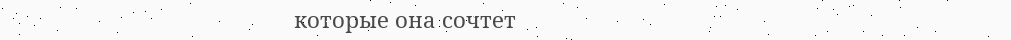которые она сочтет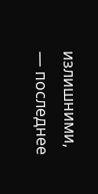излишними, — последнее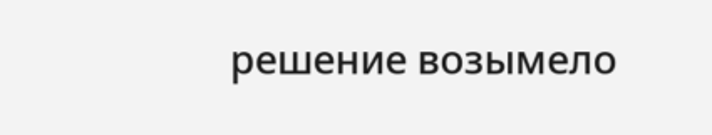решение возымело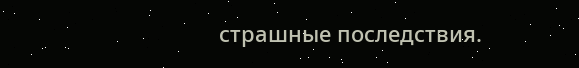страшные последствия.